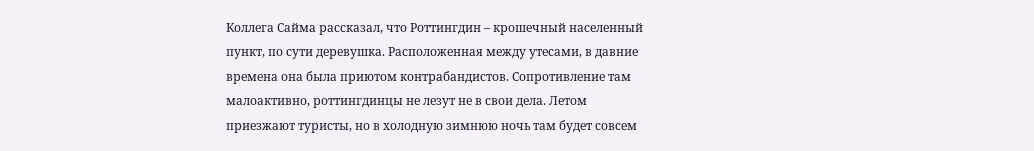Коллега Сайма рассказал, что Роттингдин – крошечный населенный пункт, по сути деревушка. Расположенная между утесами, в давние времена она была приютом контрабандистов. Сопротивление там малоактивно, роттингдинцы не лезут не в свои дела. Летом приезжают туристы, но в холодную зимнюю ночь там будет совсем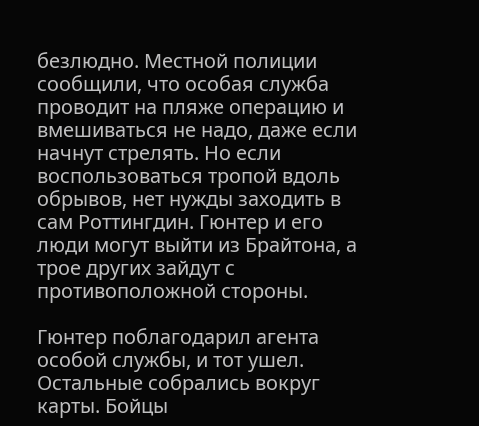безлюдно. Местной полиции сообщили, что особая служба проводит на пляже операцию и вмешиваться не надо, даже если начнут стрелять. Но если воспользоваться тропой вдоль обрывов, нет нужды заходить в сам Роттингдин. Гюнтер и его люди могут выйти из Брайтона, а трое других зайдут с противоположной стороны.

Гюнтер поблагодарил агента особой службы, и тот ушел. Остальные собрались вокруг карты. Бойцы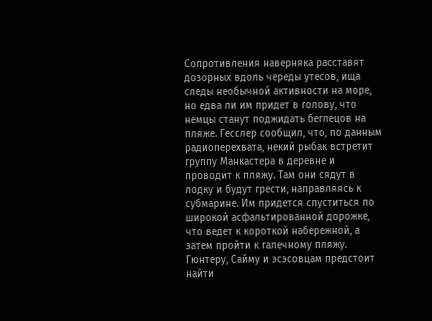Сопротивления наверняка расставят дозорных вдоль череды утесов, ища следы необычной активности на море, но едва ли им придет в голову, что немцы станут поджидать беглецов на пляже. Гесслер сообщил, что, по данным радиоперехвата, некий рыбак встретит группу Манкастера в деревне и проводит к пляжу. Там они сядут в лодку и будут грести, направляясь к субмарине. Им придется спуститься по широкой асфальтированной дорожке, что ведет к короткой набережной, а затем пройти к галечному пляжу. Гюнтеру, Сайму и эсэсовцам предстоит найти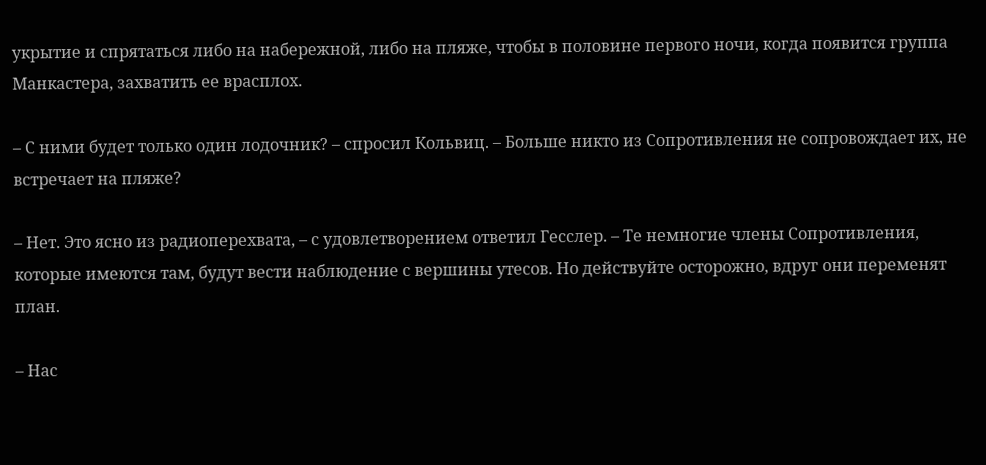укрытие и спрятаться либо на набережной, либо на пляже, чтобы в половине первого ночи, когда появится группа Манкастера, захватить ее врасплох.

– С ними будет только один лодочник? – спросил Кольвиц. – Больше никто из Сопротивления не сопровождает их, не встречает на пляже?

– Нет. Это ясно из радиоперехвата, – с удовлетворением ответил Гесслер. – Те немногие члены Сопротивления, которые имеются там, будут вести наблюдение с вершины утесов. Но действуйте осторожно, вдруг они переменят план.

– Нас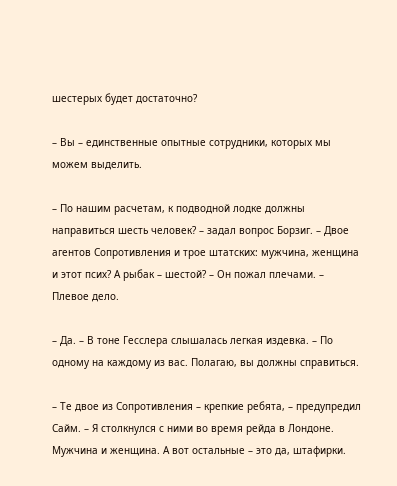шестерых будет достаточно?

– Вы – единственные опытные сотрудники, которых мы можем выделить.

– По нашим расчетам, к подводной лодке должны направиться шесть человек? – задал вопрос Борзиг. – Двое агентов Сопротивления и трое штатских: мужчина, женщина и этот псих? А рыбак – шестой? – Он пожал плечами. – Плевое дело.

– Да. – В тоне Гесслера слышалась легкая издевка. – По одному на каждому из вас. Полагаю, вы должны справиться.

– Те двое из Сопротивления – крепкие ребята, – предупредил Сайм. – Я столкнулся с ними во время рейда в Лондоне. Мужчина и женщина. А вот остальные – это да, штафирки.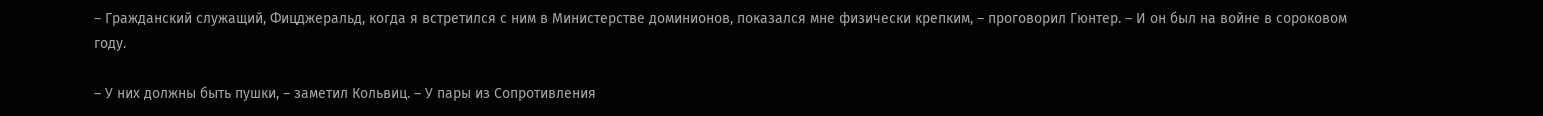– Гражданский служащий, Фицджеральд, когда я встретился с ним в Министерстве доминионов, показался мне физически крепким, – проговорил Гюнтер. – И он был на войне в сороковом году.

– У них должны быть пушки, – заметил Кольвиц. – У пары из Сопротивления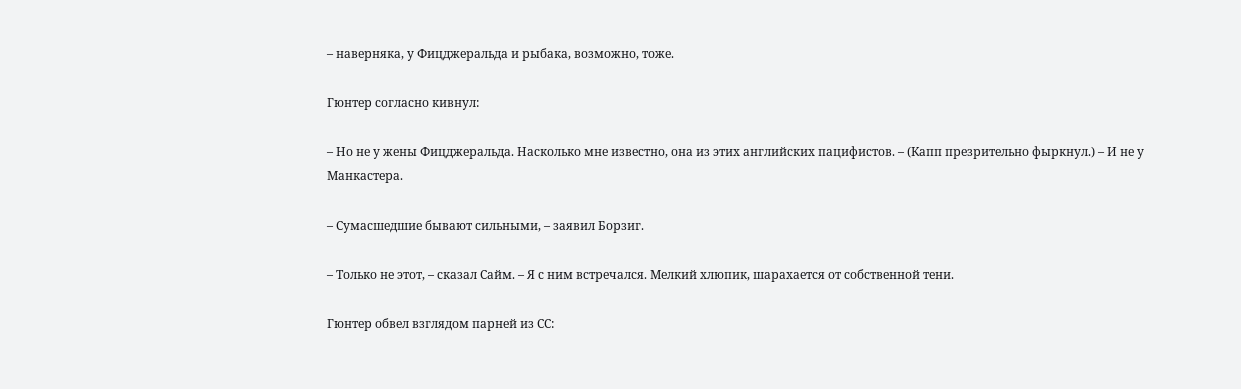– наверняка, у Фицджеральда и рыбака, возможно, тоже.

Гюнтер согласно кивнул:

– Но не у жены Фицджеральда. Насколько мне известно, она из этих английских пацифистов. – (Капп презрительно фыркнул.) – И не у Манкастера.

– Сумасшедшие бывают сильными, – заявил Борзиг.

– Только не этот, – сказал Сайм. – Я с ним встречался. Мелкий хлюпик, шарахается от собственной тени.

Гюнтер обвел взглядом парней из СС: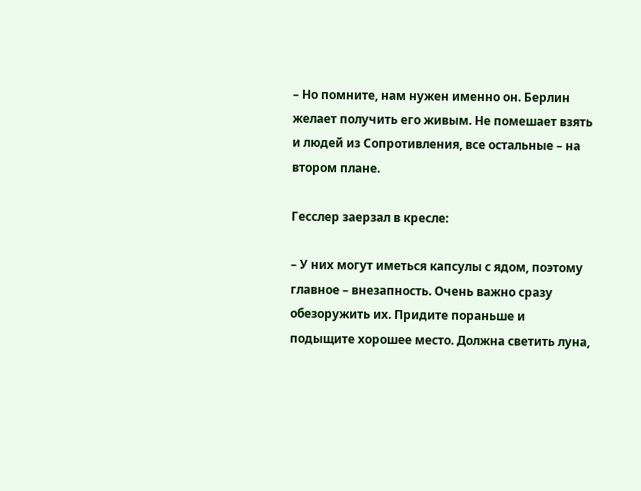– Но помните, нам нужен именно он. Берлин желает получить его живым. Не помешает взять и людей из Сопротивления, все остальные – на втором плане.

Гесслер заерзал в кресле:

– У них могут иметься капсулы с ядом, поэтому главное – внезапность. Очень важно сразу обезоружить их. Придите пораньше и подыщите хорошее место. Должна светить луна,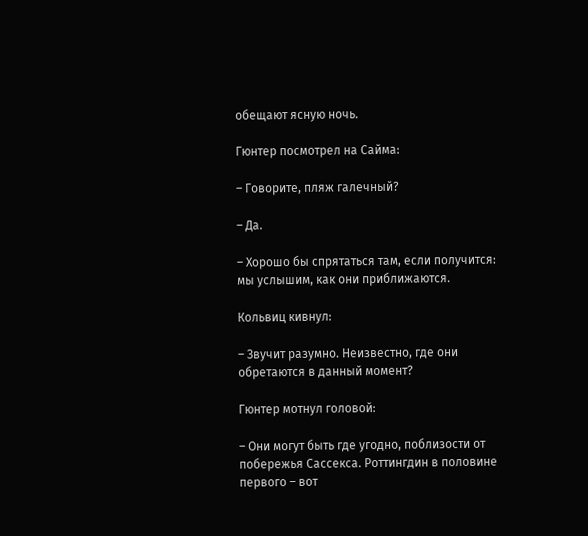обещают ясную ночь.

Гюнтер посмотрел на Сайма:

– Говорите, пляж галечный?

– Да.

– Хорошо бы спрятаться там, если получится: мы услышим, как они приближаются.

Кольвиц кивнул:

– Звучит разумно. Неизвестно, где они обретаются в данный момент?

Гюнтер мотнул головой:

– Они могут быть где угодно, поблизости от побережья Сассекса. Роттингдин в половине первого – вот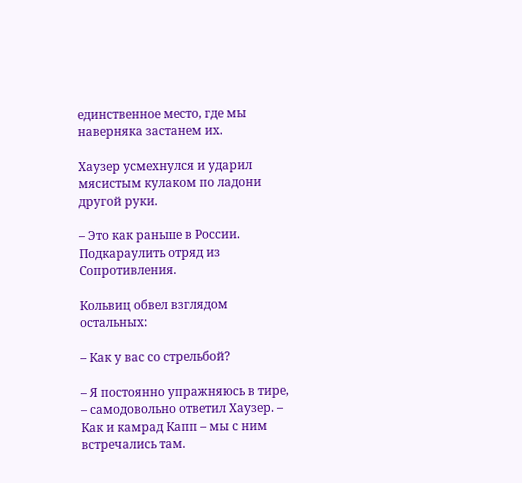единственное место, где мы наверняка застанем их.

Хаузер усмехнулся и ударил мясистым кулаком по ладони другой руки.

– Это как раньше в России. Подкараулить отряд из Сопротивления.

Кольвиц обвел взглядом остальных:

– Как у вас со стрельбой?

– Я постоянно упражняюсь в тире, – самодовольно ответил Хаузер. – Как и камрад Капп – мы с ним встречались там.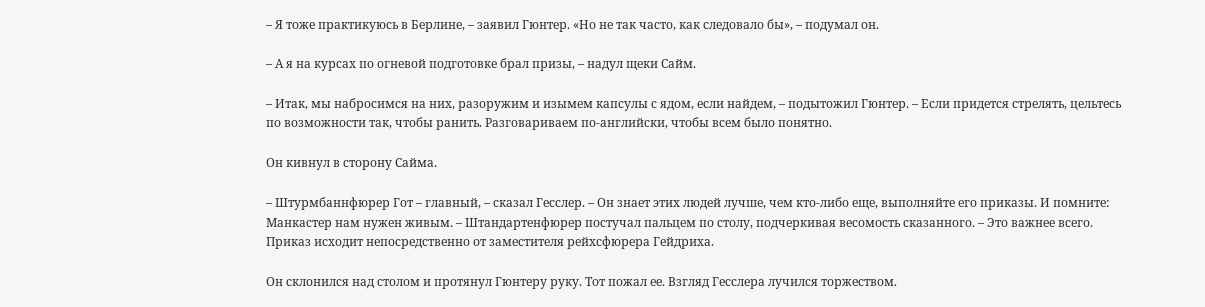– Я тоже практикуюсь в Берлине, – заявил Гюнтер. «Но не так часто, как следовало бы», – подумал он.

– А я на курсах по огневой подготовке брал призы, – надул щеки Сайм.

– Итак, мы набросимся на них, разоружим и изымем капсулы с ядом, если найдем, – подытожил Гюнтер. – Если придется стрелять, цельтесь по возможности так, чтобы ранить. Разговариваем по-английски, чтобы всем было понятно.

Он кивнул в сторону Сайма.

– Штурмбаннфюрер Гот – главный, – сказал Гесслер. – Он знает этих людей лучше, чем кто-либо еще, выполняйте его приказы. И помните: Манкастер нам нужен живым. – Штандартенфюрер постучал пальцем по столу, подчеркивая весомость сказанного. – Это важнее всего. Приказ исходит непосредственно от заместителя рейхсфюрера Гейдриха.

Он склонился над столом и протянул Гюнтеру руку. Тот пожал ее. Взгляд Гесслера лучился торжеством.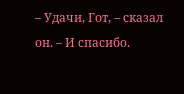– Удачи, Гот, – сказал он. – И спасибо.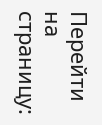Перейти на страницу: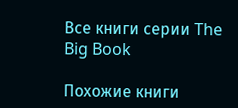Все книги серии The Big Book

Похожие книги